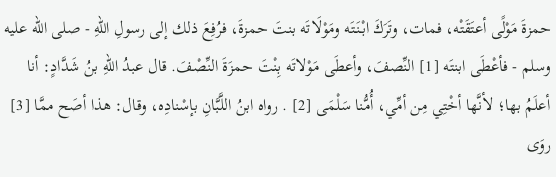حمزةَ مَوْلًى أعتَقَتْه، فمات، وتَرَكَ ابْنَتَه ومَوْلَاتَه بنتَ حمزةَ، فرُفِعَ ذلك إلى رسولِ اللهِ - صلى الله عليه وسلم - فأعْطَى ابنتَه [1] النِّصفَ، وأعطَى مَوْلاتَه بِنْتَ حمزَةَ النِّصْفَ. قال عبدُ اللهِ بنُ شَدَّادٍ: أنا أعلَمُ بها؛ لأنَّها أخْتِي مِن أمِّي، أُمُّنا سَلْمَى [2] . رواه ابنُ اللَّبَّانِ بإسْنادِه، وقال: هذا أصَح ممَّا [3] روَى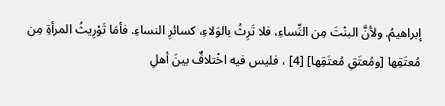إبراهيمُ. ولأنَّ البنْتَ مِن النِّساءِ، فلا تَرِثُ بالوَلاءِ، كسائرِ النساءِ. فأمَا تَوْرِيثُ المرأةِ مِن مُعتَقِها [ومُعتَقِ مُعتَقِها] [4] ، فليس فيه اخْتلافٌ بينَ أهلِ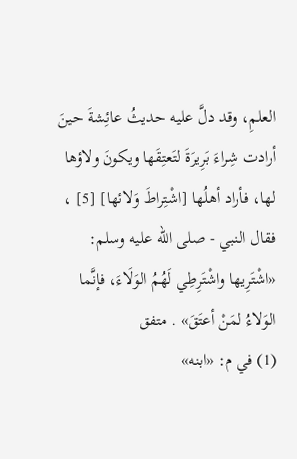العلمِ، وقد دلَّ عليه حديثُ عائِشةَ حينَ أرادت شِراءَ بَرِيرَةَ لتَعتِقَها ويكونَ ولاؤها لها، فأراد أهلُها [اشْتِراطَ وَلائها] [5] ، فقال النبي - صلى الله عليه وسلم: «اشْتَرِيها واشْتَرِطِي لَهُمُ الوَلَاءَ، فإنَّما الوَلاءُ لمَنْ أعتَقَ» . متفق
(1) في م: «ابنه»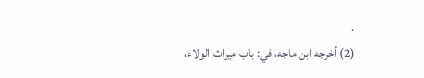.
(2) أخرجه ابن ماجه، في: باب ميراث الولاء،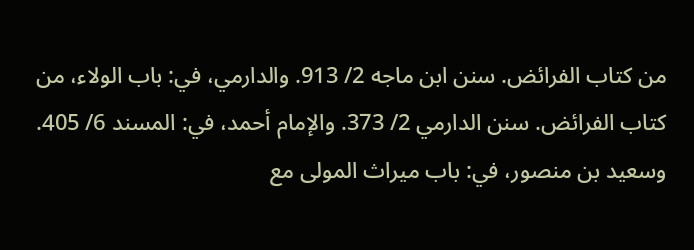من كتاب الفرائض. سنن ابن ماجه 2/ 913. والدارمي، في: باب الولاء، من كتاب الفرائض. سنن الدارمي 2/ 373. والإمام أحمد، في: المسند 6/ 405. وسعيد بن منصور، في: باب ميراث المولى مع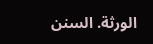الورثة. السنن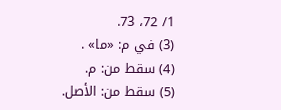1/ 72، 73.
(3) في م: «ما» .
(4) سقط من: م.
(5) سقط من: الأصل.